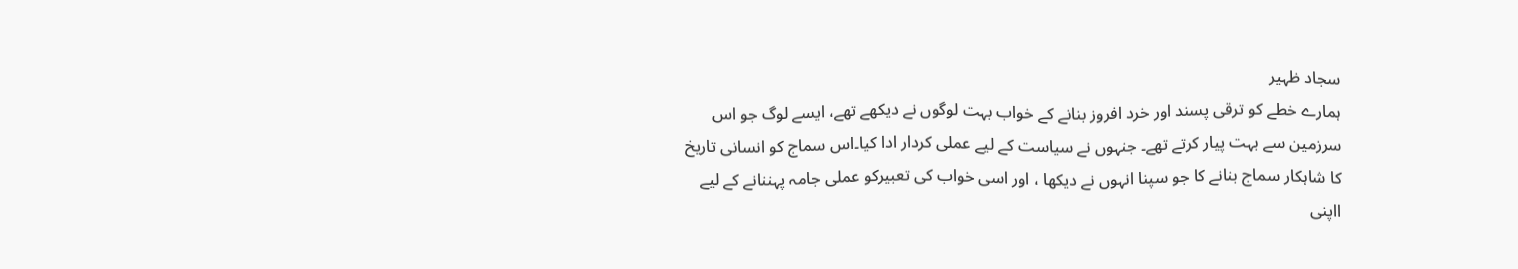سجاد ظہیر
ہمارے خطے کو ترقی پسند اور خرد افروز بنانے کے خواب بہت لوگوں نے دیکھے تھے، ایسے لوگ جو اس سرزمین سے بہت پیار کرتے تھے۔ جنہوں نے سیاست کے لیے عملی کردار ادا کیا۔اس سماج کو انسانی تاریخ کا شاہکار سماج بنانے کا جو سپنا انہوں نے دیکھا ، اور اسی خواب کی تعبیرکو عملی جامہ پہننانے کے لیے ااپنی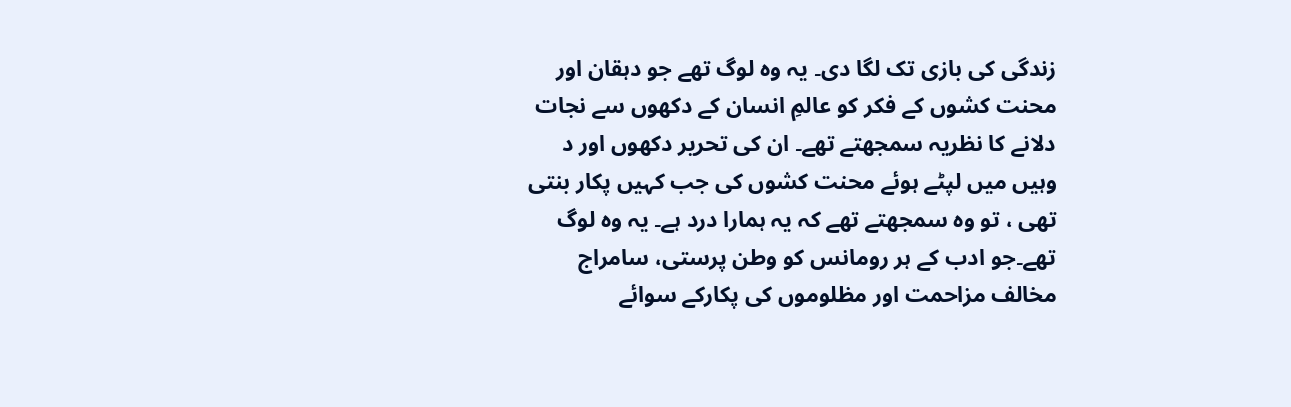زندگی کی بازی تک لگا دی۔ یہ وہ لوگ تھے جو دہقان اور محنت کشوں کے فکر کو عالمِ انسان کے دکھوں سے نجات دلانے کا نظریہ سمجھتے تھے۔ ان کی تحریر دکھوں اور د وہیں میں لپٹے ہوئے محنت کشوں کی جب کہیں پکار بنتی تھی ، تو وہ سمجھتے تھے کہ یہ ہمارا درد ہے۔ یہ وہ لوگ تھے۔جو ادب کے ہر رومانس کو وطن پرستی، سامراج مخالف مزاحمت اور مظلوموں کی پکارکے سوائے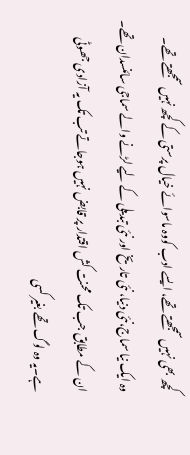کچھ بھی نہیں سمجھتے تھے، ایسے ادب کووہ ماسوائے خیال پرستی کے کچھ نہیں سمجھتے تھے۔
وہ ایک نیا سماج،نئی دنیا، نئی تاریخ اور نئی تبدیلی کے لیے لڑنے والے سماجی سائنسدان تھے۔ ان کے مطابق جب تک محنت کش اقتدار پر قابض نہیں ہوجاتے تب تک یہ آزادی جھوٹی ہے۔یہ وہ لوگ تھے بغیر کسی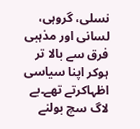نسلی، گروہی، لسانی اور مذہبی فرق سے بالا تر ہوکر اپنا سیاسی اظہاکرتے تھے۔بے لاگ سچ بولنے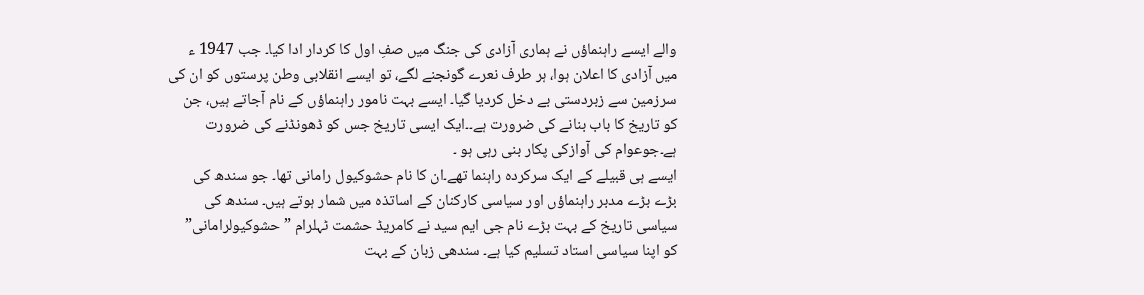والے ایسے راہنماؤں نے ہماری آزادی کی جنگ میں صفِ اول کا کردار ادا کیا۔ جب 1947 ء میں آزادی کا اعلان ہوا، ہر طرف نعرے گونجنے لگے، تو ایسے انقلابی وطن پرستوں کو ان کی سرزمین سے زبردستی بے دخل کردیا گیا۔ ایسے بہت نامور راہنماؤں کے نام آجاتے ہیں، جن کو تاریخ کا باب بنانے کی ضرورت ہے۔۔ایک ایسی تاریخ جس کو ڈھونڈنے کی ضرورت ہے۔جوعوام کی آوازکی پکار بنی رہی ہو ۔
ایسے ہی قبیلے کے ایک سرکردہ راہنما تھے۔ان کا نام حشوکیول رامانی تھا۔ جو سندھ کی بڑے بڑے مدبر راہنماؤں اور سیاسی کارکنان کے اساتذہ میں شمار ہوتے ہیں۔ سندھ کی سیاسی تاریخ کے بہت بڑے نام جی ایم سید نے کامریڈ حشمت ٹہلرام ” حشوکیولرامانی” کو اپنا سیاسی استاد تسلیم کیا ہے۔ سندھی زبان کے بہت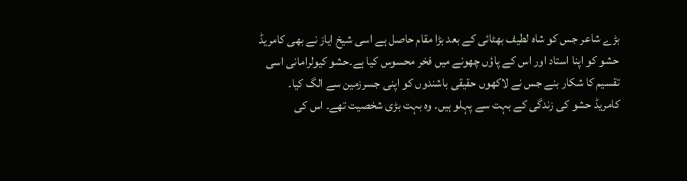بڑے شاعر جس کو شاہ لطیف بھٹائی کے بعد بڑا مقام حاصل ہے اسی شیخ ایاز نے بھی کامریڈ حشو کو اپنا استاد اور اس کے پاؤں چھونے میں فخر محسوس کیا ہے۔حشو کیولرامانی اسی تقسیم کا شکار بنے جس نے لاکھوں حقیقی باشندوں کو اپنی جسرزمین سے الگ کیا۔
کامریڈ حشو کی زندگی کے بہت سے پہلو ہیں۔ وہ بہت بڑی شخصیت تھے۔ اس کی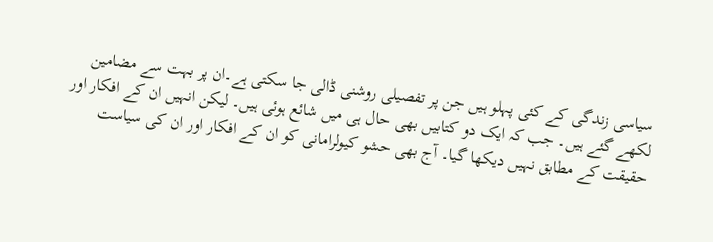سیاسی زندگی کے کئی پہلو ہیں جن پر تفصیلی روشنی ڈالی جا سکتی ہے۔ان پر بہت سے مضامین لکھے گئے ہیں۔ جب کہ ایک دو کتابیں بھی حال ہی میں شائع ہوئی ہیں۔ لیکن انہیں ان کے افکار اور حقیقت کے مطابق نہیں دیکھا گیا۔ آج بھی حشو کیولرامانی کو ان کے افکار اور ان کی سیاست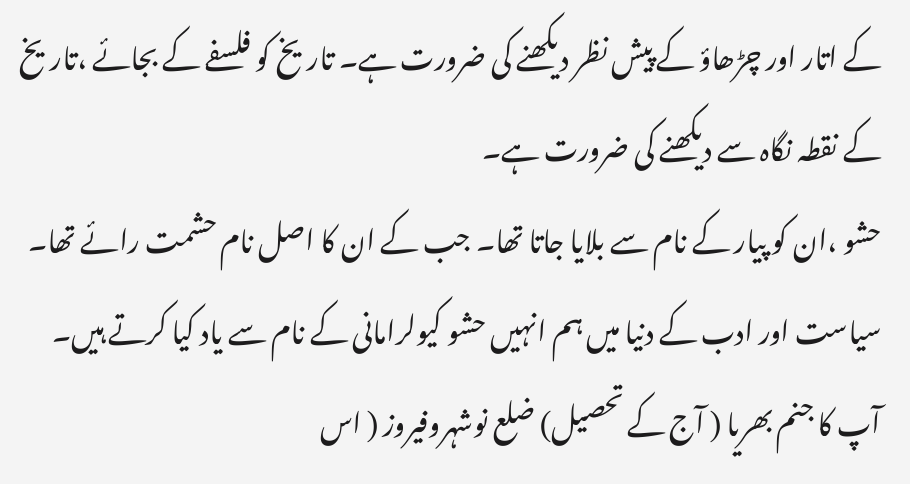کے اتار اور چڑھاؤ کے پیش نظر دیکھنے کی ضرورت ہے۔ تاریخ کو فلسفے کے بجائے ،تاریخ کے نقطہ نگاہ سے دیکھنے کی ضرورت ہے۔
حشو ،ان کو پیار کے نام سے بلایا جاتا تھا۔ جب کے ان کا اصل نام حشمت رائے تھا۔ سیاست اور ادب کے دنیا میں ہم انہیں حشو کیولرامانی کے نام سے یاد کیا کرتے ہیں۔ آپ کا جنم بھریا ( آج کے تحصیل) ضلع نوشہروفیروز ( اس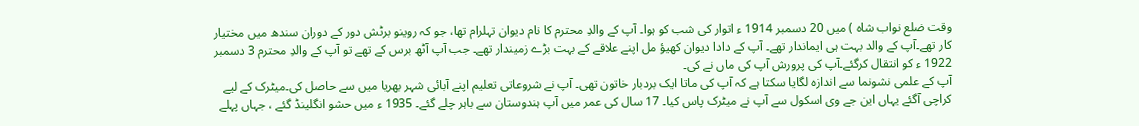وقت ضلع نواب شاہ ) میں 20 دسمبر 1914 ء اتوار کی شب کو ہوا۔ آپ کے والدِ محترم کا نام دیوان تہلرام تھا، جو کہ روینو برٹش دور کے دوران سندھ میں مختیار کار تھے۔آپ کے والد بہت ہی ایماندار تھے۔ آپ کے دادا دیوان کھیؤ مل اپنے علاقے کے بہت بڑے زمیندار تھے۔ جب آپ آٹھ برس کے تھے تو آپ کے والدِ محترم 3 دسمبر 1922 ء کو انتقال کرگئے۔آپ کی پرورش آپ کی ماں نے کی۔
آپ کے علمی نشونما سے اندازہ لگایا سکتا ہے کہ آپ کی ماتا ایک بردبار خاتون تھی۔ آپ نے شروعاتی تعلیم اپنے آبائی شہر بھریا میں سے حاصل کی۔میٹرک کے لیے کراچی آگئے یہاں این جے وی اسکول سے آپ نے میٹرک پاس کیا۔ 17 سال کی عمر میں آپ ہندوستان سے باہر چلے گئے۔ 1935 ء میں حشو انگلینڈ گئے ، جہاں پہلے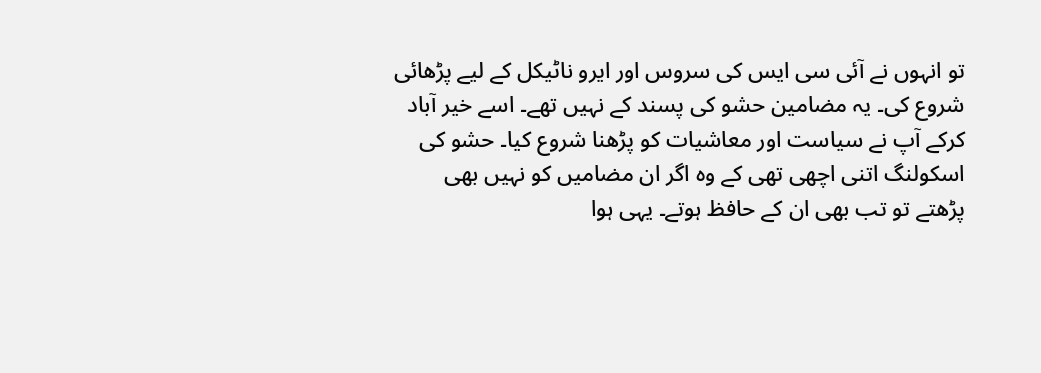تو انہوں نے آئی سی ایس کی سروس اور ایرو ناٹیکل کے لیے پڑھائی شروع کی۔ یہ مضامین حشو کی پسند کے نہیں تھے۔ اسے خیر آباد کرکے آپ نے سیاست اور معاشیات کو پڑھنا شروع کیا۔ حشو کی اسکولنگ اتنی اچھی تھی کے وہ اگر ان مضامیں کو نہیں بھی پڑھتے تو تب بھی ان کے حافظ ہوتے۔ یہی ہوا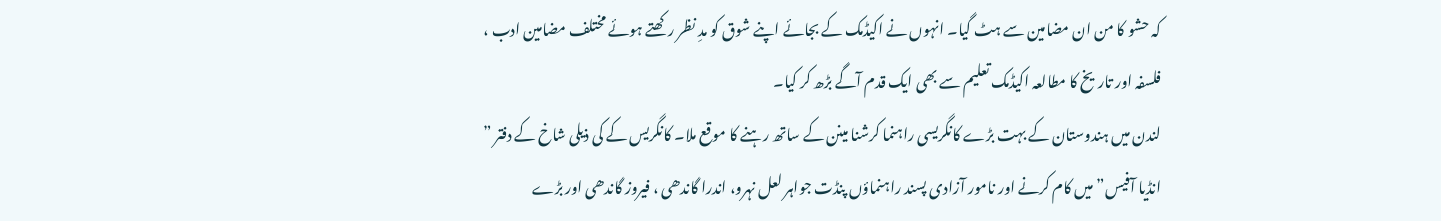کہ حشو کا من ان مضامین سے ہٹ گیا۔ انہوں نے اکیڈمک کے بجائے اپنے شوق کو مدِ نظر رکھتے ہوئے مختلف مضامین ادب ، فلسفہ اور تاریخ کا مطالعہ اکیڈمک تعلیم سے بھی ایک قدم آگے بڑھ کر کیا۔
لندن میں ہندوستان کے بہت بڑے کانگریسی راہنما کرشنا مینن کے ساتھ رہنے کا موقع ملا۔ کانگریس کے کی ذیلی شاخ کے دفتر ” انڈیا آفیس” میں کام کرنے اور نامور آزادی پسند راہنماؤں پنڈت جواہر لعل نہرو، اندرا گاندھی ، فیروز گاندھی اور بڑے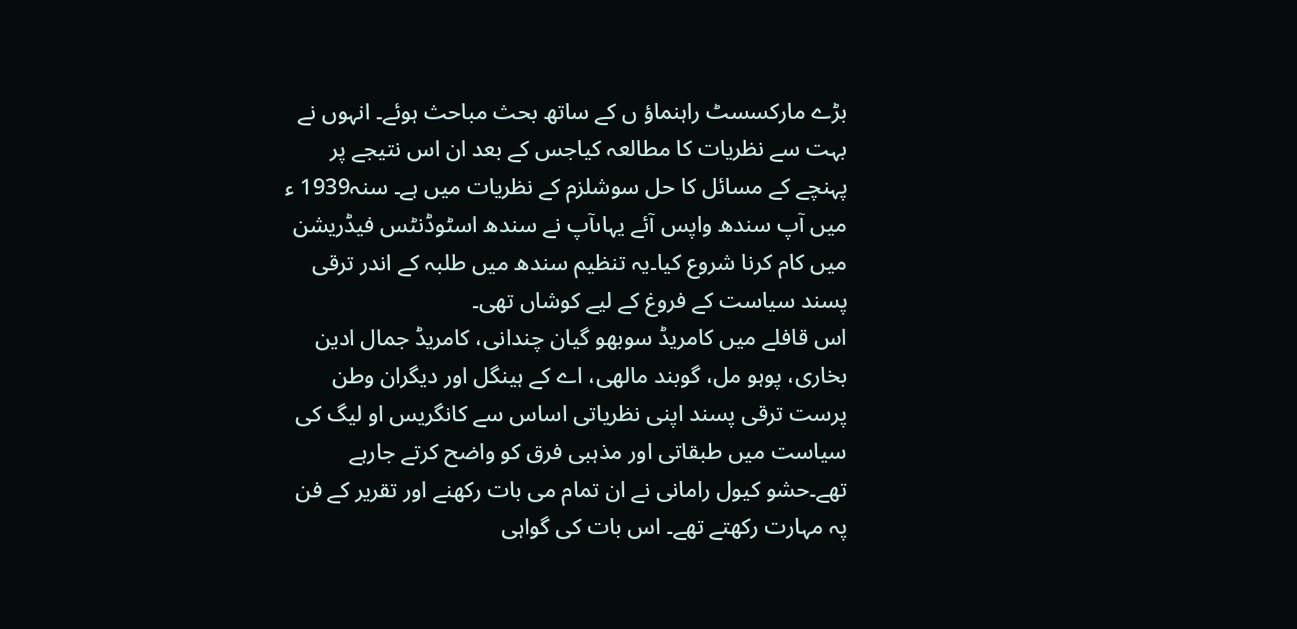بڑے مارکسسٹ راہنماؤ ں کے ساتھ بحث مباحث ہوئے۔ انہوں نے بہت سے نظریات کا مطالعہ کیاجس کے بعد ان اس نتیجے پر پہنچے کے مسائل کا حل سوشلزم کے نظریات میں ہے۔ سنہ1939 ء میں آپ سندھ واپس آئے یہاںآپ نے سندھ اسٹوڈنٹس فیڈریشن میں کام کرنا شروع کیا۔یہ تنظیم سندھ میں طلبہ کے اندر ترقی پسند سیاست کے فروغ کے لیے کوشاں تھی۔
اس قافلے میں کامریڈ سوبھو گیان چندانی، کامریڈ جمال ادین بخاری، پوہو مل، گوبند مالھی، اے کے ہینگل اور دیگران وطن پرست ترقی پسند اپنی نظریاتی اساس سے کانگریس او لیگ کی سیاست میں طبقاتی اور مذہبی فرق کو واضح کرتے جارہے تھے۔حشو کیول رامانی نے ان تمام می بات رکھنے اور تقریر کے فن پہ مہارت رکھتے تھے۔ اس بات کی گواہی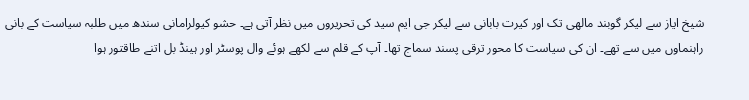شیخ ایاز سے لیکر گوبند مالھی تک اور کیرت بابانی سے لیکر جی ایم سید کی تحریروں میں نظر آتی ہے۔ حشو کیولرامانی سندھ میں طلبہ سیاست کے بانی راہنماوں میں سے تھے۔ ان کی سیاست کا محور ترقی پسند سماج تھا۔ آپ کے قلم سے لکھے ہوئے وال پوسٹر اور ہینڈ بل اتنے طاقتور ہوا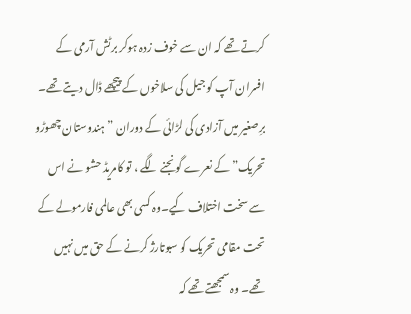کرتے تھے کہ ان سے خوف زدہ ہوکر برٹش آرمی کے افسران آپ کو جیل کی سلاخوں کے پیچھے ڈال دیتے تھے۔
برِصغیر میں آزادی کی لڑائی کے دوران ” ہندوستان چھوڑو تحریک” کے نعرے گونجنے لگے ، تو کامریڈ حشو نے اس سے سخت اختلاف کیے۔وہ کسی بھی عالمی فارمولے کے تحت مقامی تحریک کو سبوتارژ کرنے کے حق میں نہیں تھے۔ وہ سمجھتے تھے کہ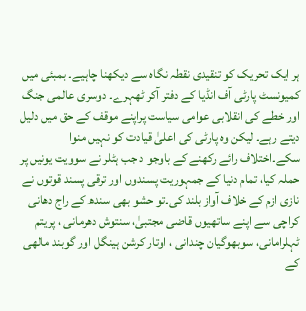ہر ایک تحریک کو تنقیدی نقطہ نگاہ سے دیکھنا چاہیے۔ بمبئی میں کمیونسٹ پارٹی آف انڈیا کے دفتر آکر ٹھہرے۔ دوسری عالمی جنگ اور خطے کی انقلابی عوامی سیاست پراپنے موقف کے حق میں دلیل دیتے رہے۔ لیکن وہ پارٹی کی اعلیٰ قیادت کو نہیں منوا سکے۔اختلاف رائے رکھنے کے باوجو د جب ہٹلر نے سوویت یونیں پر حملہ کیا، تمام دنیا کے جمہوریت پسندوں اور ترقی پسند قوتوں نے نازی ازم کے خلاف آواز بلند کی۔تو حشو بھی سندھ کے راج دھانی کراچی سے اپنے ساتھیوں قاضی مجتبیٰ، سنتوش دھرمانی ، پریتم ٹہلرامانی، سوبھوگیان چندانی ، اوتار کرشن ہینگل اور گوبند مالھی کے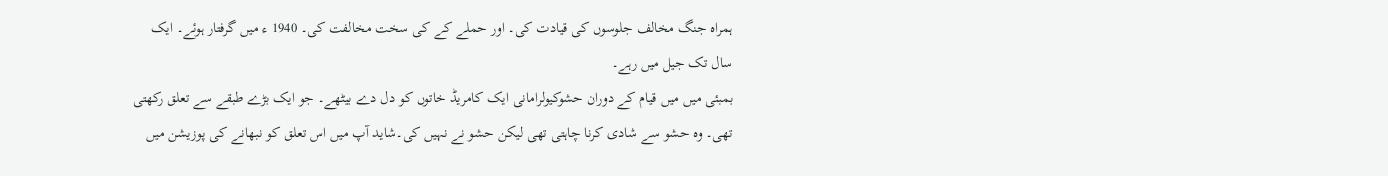ہمراہ جنگ مخالف جلوسوں کی قیادت کی۔ اور حملے کے کی سخت مخالفت کی۔ 1940 ء میں گرفتار ہوئے۔ ایک سال تک جیل میں رہے۔
بمبئی میں میں قیام کے دوران حشوکیولرامانی ایک کامریڈ خاتوں کو دل دے بیٹھے۔ جو ایک بڑے طبقے سے تعلق رکھتی تھی۔ وہ حشو سے شادی کرنا چاہتی تھی لیکن حشو نے نہیں کی۔شاید آپ میں اس تعلق کو نبھانے کی پوزیشن میں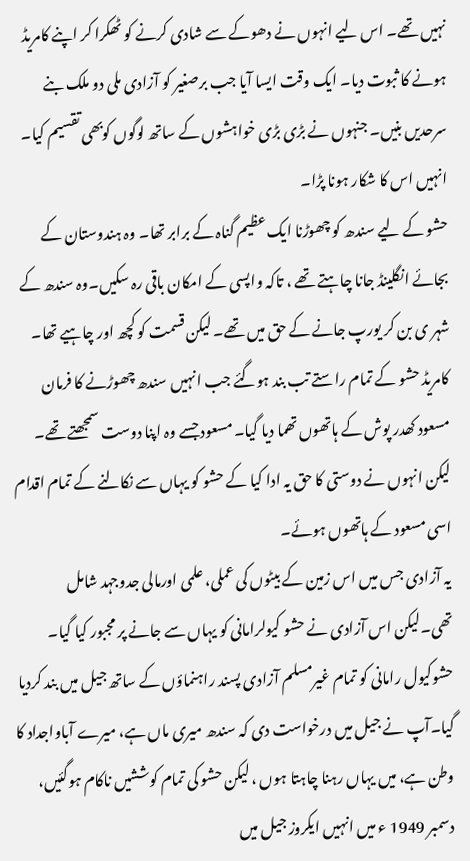نہیں تھے۔ اس لیے انہوں نے دھوکے سے شادی کرنے کو ٹھکرا کر اپنے کامریڈ ہونے کا ثبوت دیا۔ ایک وقت ایسا آیا جب برصغیر کو آزادی ملی دو ملک بنے سرحدیں بنیں۔ جنہوں نے بڑی بڑی خواہشوں کے ساتھ لوگوں کوبھی تقسیم کیا۔ انہیں اس کا شکار ہونا پڑا۔
حشو کے لیے سندھ کو چھوڑنا ایک عظیم گناہ کے برابر تھا۔ وہ ہندوستان کے بجائے انگلینڈ جانا چاہتے تھے ، تاکہ واپسی کے امکان باقی رہ سکیں۔وہ سندھ کے شہر ی بن کر یورپ جانے کے حق میں تھے۔ لیکن قسمت کو کچھ اور چاہیے تھا۔ کامریڈ حشو کے تمام راستے تب بند ہوگئے جب انہیں سندھ چھوڑنے کا فرمان مسعود کھدر پوش کے ہاتھوں تھما دیا گیا۔ مسعود جسے وہ اپنا دوست سمجھتے تھے۔ لیکن انہوں نے دوستی کا حق یہ ادا کیا کے حشو کو یہاں سے نکالنے کے تمام اقدام اسی مسعود کے ہاتھوں ہوئے۔
یہ آزادی جس میں اس زمین کے بیٹوں کی عملی، علمی اورمالی جدوجہد شامل تھی۔لیکن اس آزادی نے حشو کیولرامانی کو یہاں سے جانے پر مجبور کیا گیا۔ حشوکیول رامانی کو تمام غیرمسلم آزادی پسند راہنماؤں کے ساتھ جیل میں بند کردیا گیا۔آپ نے جیل میں درخواست دی کہ سندھ میری ماں ہے، میرے آباواجداد کا وطن ہے، میں یہاں رہنا چاہتا ہوں ، لیکن حشو کی تمام کوششیں ناکام ہوگئیں، دسمبر 1949 ء میں انہیں ایکروز جیل میں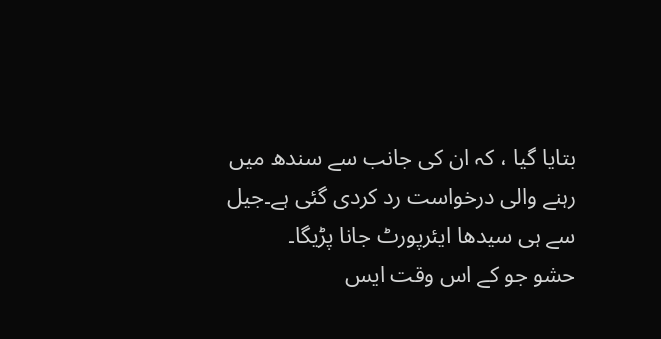بتایا گیا ، کہ ان کی جانب سے سندھ میں رہنے والی درخواست رد کردی گئی ہے۔جیل سے ہی سیدھا ایئرپورٹ جانا پڑیگا۔
حشو جو کے اس وقت ایس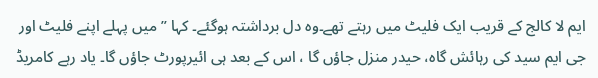ایم لا کالج کے قریب ایک فلیٹ میں رہتے تھے۔وہ دل برداشتہ ہوگئے۔ کہا ” میں پہلے اپنے فلیٹ اور جی ایم سید کی رہائش گاہ، حیدر منزل جاؤں گا ، اس کے بعد ہی ائیرپورٹ جاؤں گا۔ یاد رہے کامریڈ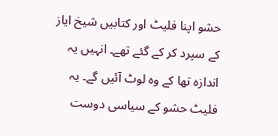حشو اپنا فلیٹ اور کتابیں شیخ ایاز کے سپرد کر کے گئے تھے۔ انہیں یہ اندازہ تھا کے وہ لوٹ آئیں گے۔ یہ فلیٹ حشو کے سیاسی دوست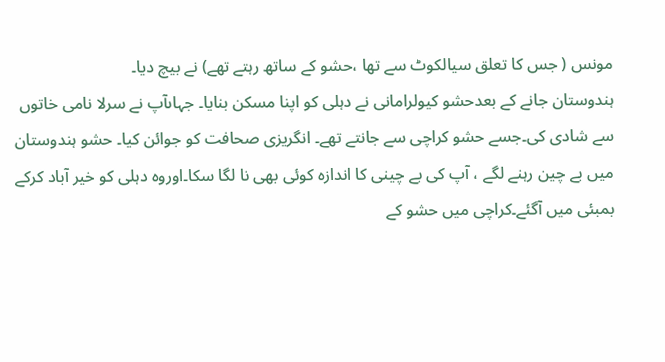مونس ( جس کا تعلق سیالکوٹ سے تھا ،حشو کے ساتھ رہتے تھے) نے بیچ دیا۔
ہندوستان جانے کے بعدحشو کیولرامانی نے دہلی کو اپنا مسکن بنایا۔ جہاںآپ نے سرلا نامی خاتوں سے شادی کی۔جسے حشو کراچی سے جانتے تھے۔ انگریزی صحافت کو جوائن کیا۔ حشو ہندوستان میں بے چین رہنے لگے ، آپ کی بے چینی کا اندازہ کوئی بھی نا لگا سکا۔اوروہ دہلی کو خیر آباد کرکے بمبئی میں آگئے۔کراچی میں حشو کے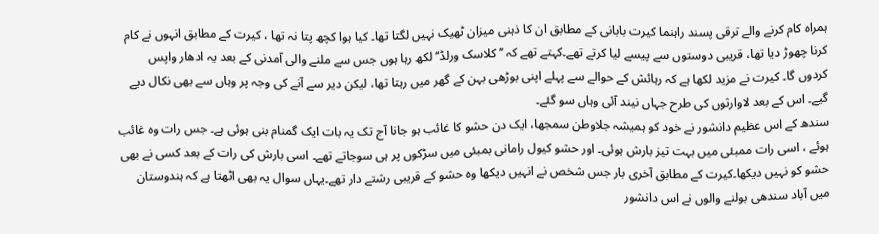ہمراہ کام کرنے والے ترقی پسند راہنما کیرت بابانی کے مطابق ان کا ذہنی میزان ٹھیک نہیں لگتا تھا۔ کیا ہوا کچھ پتا نہ تھا ، کیرت کے مطابق انہوں نے کام کرنا چھوڑ دیا تھا، قریبی دوستوں سے پیسے لیا کرتے تھے۔کہتے تھے کہ ’’کلاسک ورلڈ‘‘ لکھ رہا ہوں جس سے ملنے والی آمدنی کے بعد یہ ادھار واپس کردوں گا۔ کیرت نے مزید لکھا ہے کہ رہائش کے حوالے سے پہلے اپنی بوڑھی بہن کے گھر میں رہتا تھا، لیکن دیر سے آنے کی وجہ پر وہاں سے بھی نکال دیے گیے۔ اس کے بعد لاوارثوں کی طرح جہاں نیند آئی وہاں سو گئے۔
سندھ کے اس عظیم دانشور نے خود کو ہمیشہ جلاوطن سمجھا، ایک دن حشو کا غائب ہو جانا آج تک یہ بات ایک گمنام بنی ہوئی ہے۔ جس رات وہ غائب ہوئے ، اسی رات ممبئی میں بہت تیز بارش ہوئی۔ اور حشو کیول رامانی بمبئی میں سڑکوں پر ہی سوجاتے تھے۔ اسی بارش کی رات کے بعد کسی نے بھی حشو کو نہیں دیکھا۔کیرت کے مطابق آخری بار جس شخص نے انہیں دیکھا وہ حشو کے قریبی رشتے دار تھے۔یہاں سوال یہ بھی اٹھتا ہے کہ ہندوستان میں آباد سندھی بولنے والوں نے اس دانشور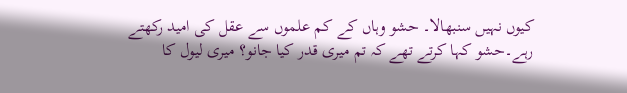کیوں نہیں سنبھالا۔ حشو وہاں کے کم علموں سے عقل کی امید رکھتے رہے۔حشو کہا کرتے تھے کہ تم میری قدر کیا جانو؟ میری لیول کا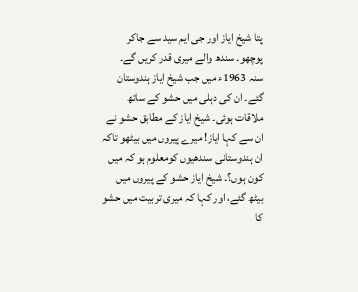پتا شیخ ایاز اور جی ایم سید سے جاکر پوچھو۔ سندھ والے میری قدر کریں گے۔
سنہ 1963ء میں جب شیخ ایاز ہندوستان گئے۔ ان کی دہلی میں حشو کے ساتھ ملاقات ہوئی۔ شیخ ایاز کے مطابق حشو نے ان سے کہا ایاز! میرے پیروں میں بیٹھو تاکہ ان ہندوستانی سندھیوں کومعلوم ہو کہ میں کون ہوں؟۔ شیخ ایاز حشو کے پیروں میں بیٹھ گئے، اور کہا کہ میری تربیت میں حشو کا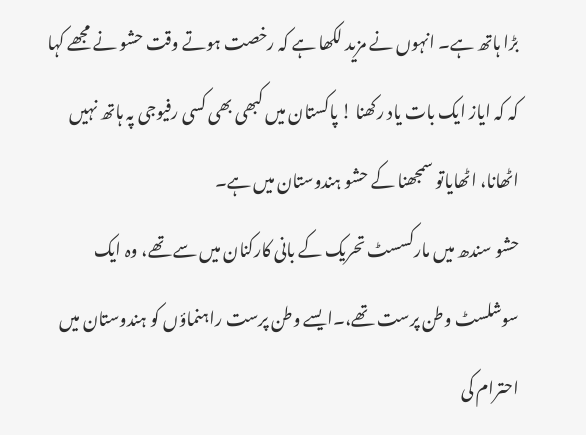بڑا ہاتھ ہے۔ انہوں نے مزید لکھا ہے کہ رخصت ہوتے وقت حشو نے مجھے کہا کہ کہ ایاز ایک بات یاد رکھنا ! پاکستان میں کبھی بھی کسی رفیوجی پہ ہاتھ نہیں اٹھانا، اٹھایاتو سمجھنا کے حشو ہندوستان میں ہے۔
حشو سندھ میں مارکسسٹ تحریک کے بانی کارکنان میں سے تھے، وہ ایک سوشلسٹ وطن پرست تھے،۔ایسے وطن پرست راہنماؤں کو ہندوستان میں احترام کی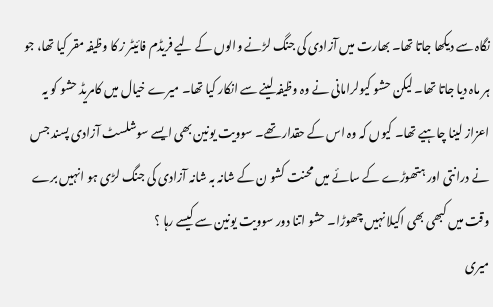نگاہ سے دیکھا جاتا تھا۔ بھارت میں آزادی کی جنگ لڑنے والوں کے لیے فریڈم فائیٹر ز کا وظیفہ مقر کیا تھا، جو ہر ماہ دیا جاتا تھا۔ لیکن حشو کیولرامانی نے وہ وظیفہ لینے سے انکار کیا تھا۔ میرے خیال میں کامریڈ حشو کو یہ اعزاز لینا چاہیے تھا۔ کیوں کہ وہ اس کے حقدار تھے۔ سوویت یونین بھی ایسے سوشلسٹ آزادی پسند جس نے درانتی اور ہتھوڑے کے سائے میں محنت کشو ن کے شانہ بہ شانہ آزادی کی جنگ لڑی ہو انہیں برے وقت میں کبھی بھی اکیلا نہیں چھوڑا۔ حشو اتنا دور سوویت یونین سے کیسے رہا ؟
میری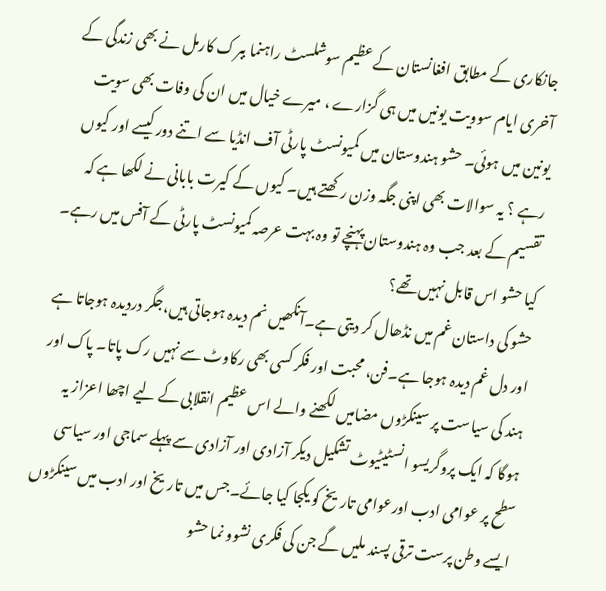جانکاری کے مطابق افغانستان کے عظیم سوشلسٹ راہنما ببرک کارمل نے بھی زندگی کے آخری ایام سوویت یونیں میں ہی گزارے ، میرے خیال میں ان کی وفات بھی سویت یونین میں ہوئی۔ حشو ہندوستان میں کمیونسٹ پارٹی آف انڈیا سے اتنے دور کیسے اور کیوں رہے ؟ یہ سوالات بھی اپنی جگہ وزن رکھتے ہیں۔ کیوں کے کیرت بابانی نے لکھا ہے کہ تقسیم کے بعد جب وہ ہندوستان پہنچے تو وہ بہت عرصہ کمیونسٹ پارٹی کے آفس میں رہے۔ کیا حشو اس قابل نہیں تھے؟
حشو کی داستان غم میں نڈھال کر دیتی ہے۔آنکھیں نم دیدہ ہوجاتی ہیں،جگر دردیدہ ہوجاتا ہے اور دل غم دیدہ ہوجا ہے۔فن، محبت اور فکر کسی بھی رکاوٹ سے نہیں رک پاتا۔ پاک اور ہند کی سیاست پر سینکڑوں مضامیں لکھنے والے اس عظیم انقلابی کے لیے اچھا اعزاز یہ ہوگا کہ ایک پروگریسو انسٹیٹیوٹ تشکیل دیکر آزادی اور آزادی سے پہلے سماجی اور سیاسی سطح پر عوامی ادب اورعوامی تاریخ کو یکجا کیا جائے۔جس میں تاریخ اور ادب میں سینکڑوں ایسے وطن پرست ترقی پسند ملیں گے جن کی فکری نشوو نما حشو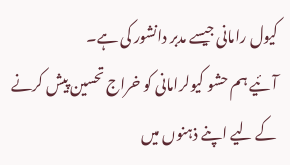کیول رامانی جیسے مدبر دانشور کی ہے۔
آئیے ہم حشو کیولرامانی کو خراج تحسین پیش کرنے کے لیے اپنے ذہنوں میں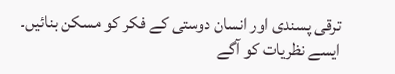ترقی پسندی اور انسان دوستی کے فکر کو مسکن بنائیں۔ ایسے نظریات کو آگے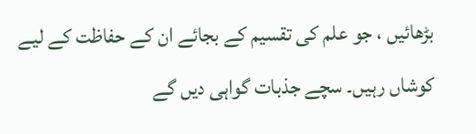بڑھائیں ، جو علم کی تقسیم کے بجائے ان کے حفاظت کے لیے کوشاں رہیں۔ سچے جذبات گواہی دیں گے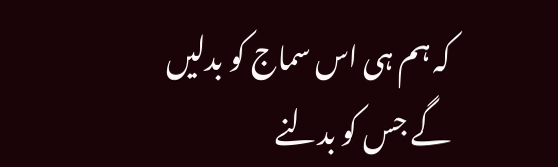کہ ہم ہی اس سماج کو بدلیں گے جس کو بدلنے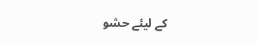کے لیئے حشو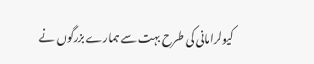کیولرامانی کی طرح بہت سے ہمارے بزرگوں نے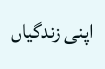اپنی زندگیاں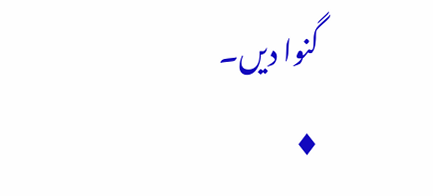گنوا دیں۔
♦